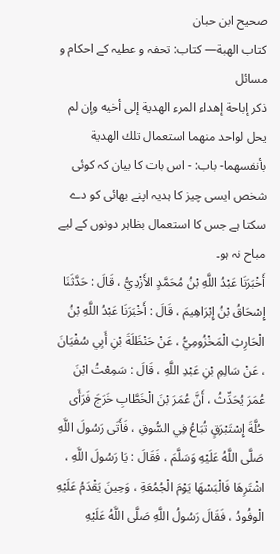صحیح ابن حبان
كتاب الهبة— کتاب: تحفہ و عطیہ کے احکام و مسائل
ذكر إباحة إهداء المرء الهدية إلى أخيه وإن لم يحل لواحد منهما استعمال تلك الهدية بأنفسهما- باب: - اس بات کا بیان کہ کوئی شخص ایسی چیز کا ہدیہ اپنے بھائی کو دے سکتا ہے جس کا استعمال بظاہر دونوں کے لیے مباح نہ ہو۔
أَخْبَرَنَا عَبْدُ اللَّهِ بْنُ مُحَمَّدٍ الأَزْدِيُّ ، قَالَ : حَدَّثَنَا إِسْحَاقُ بْنُ إِبْرَاهِيمَ ، قَالَ : أَخْبَرَنَا عَبْدُ اللَّهِ بْنُ الْحَارِثِ الْمَخْزُومِيُّ ، عَنْ حَنْظَلَةَ بْنِ أَبِي سُفْيَانَ ، عَنْ سَالِمِ بْنِ عَبْدِ اللَّهِ ، قَالَ : سَمِعْتُ ابْنَ عُمَرَ يُحَدِّثُ ، أَنَّ عُمَرَ بْنَ الْخَطَّابِ خَرَجَ فَرَأَى حُلَّةَ إِسْتَبْرَقٍ تُبَاعُ فِي السُّوقِ ، فَأَتَى رَسُولَ اللَّهِ صَلَّى اللَّهُ عَلَيْهِ وَسَلَّمَ ، فَقَالَ : يَا رَسُولَ اللَّهِ ، اشْتَرِهَا فَالْبَسْهَا يَوْمَ الْجُمُعَةِ ، وَحِينَ يَقْدَمُ عَلَيْهِ الْوفُودُ ، فَقَالَ رَسُولُ اللَّهِ صَلَّى اللَّهُ عَلَيْهِ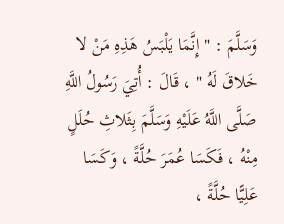وَسَلَّمَ : " إِنَّمَا يَلْبَسُ هَذِهِ مَنْ لا خَلاقَ لَهُ " ، قَالَ : أُتِيَ رَسُولُ اللَّهِ صَلَّى اللَّهُ عَلَيْهِ وَسَلَّمَ بِثَلاثِ حُلَلٍ مِنْهُ ، فَكَسَا عُمَرَ حُلَّةً ، وَكَسَا عَلِيًّا حُلَّةً ،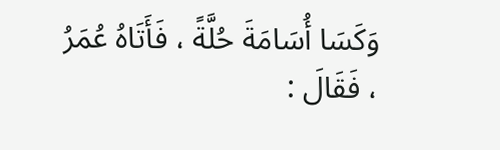وَكَسَا أُسَامَةَ حُلَّةً ، فَأَتَاهُ عُمَرُ ، فَقَالَ :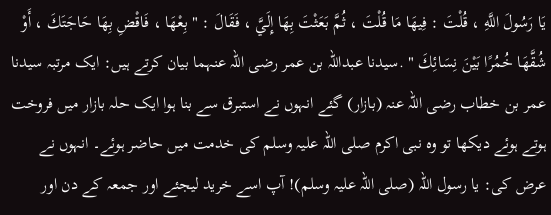يَا رَسُولَ اللَّهِ ، قُلْتَ : فِيهَا مَا قُلْتَ ، ثُمَّ بَعَثْتَ بِهَا إِلَيَّ ، فَقَالَ : " بِعْهَا ، فَاقْضِ بِهَا حَاجَتَكَ ، أَوْ شُقَّهَا خُمُرًا بَيْنَ نِسَائِكَ " .سیدنا عبداللہ بن عمر رضی اللہ عنہما بیان کرتے ہیں: ایک مرتبہ سیدنا عمر بن خطاب رضی اللہ عنہ (بازار) گئے انہوں نے استبرق سے بنا ہوا ایک حلہ بازار میں فروخت ہوتے ہوئے دیکھا تو وہ نبی اکرم صلی اللہ علیہ وسلم کی خدمت میں حاضر ہوئے۔ انہوں نے عرض کی: یا رسول اللہ (صلی اللہ علیہ وسلم)! آپ اسے خرید لیجئے اور جمعہ کے دن اور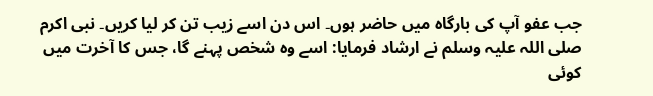جب عفو آپ کی بارگاہ میں حاضر ہوں۔ اس دن اسے زیب تن کر لیا کریں۔ نبی اکرم صلی اللہ علیہ وسلم نے ارشاد فرمایا: اسے وہ شخص پہنے گا، جس کا آخرت میں کوئی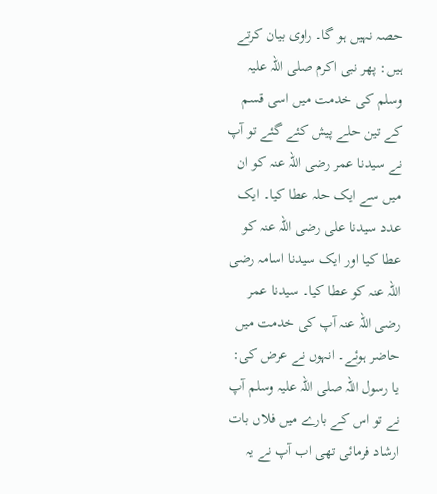حصہ نہیں ہو گا۔ راوی بیان کرتے ہیں: پھر نبی اکرم صلی اللہ علیہ وسلم کی خدمت میں اسی قسم کے تین حلے پیش کئے گئے تو آپ نے سیدنا عمر رضی اللہ عنہ کو ان میں سے ایک حلہ عطا کیا۔ ایک عدد سیدنا علی رضی اللہ عنہ کو عطا کیا اور ایک سیدنا اسامہ رضی اللہ عنہ کو عطا کیا۔ سیدنا عمر رضی اللہ عنہ آپ کی خدمت میں حاضر ہوئے۔ انہوں نے عرض کی: یا رسول اللہ صلی اللہ علیہ وسلم آپ نے تو اس کے بارے میں فلاں بات ارشاد فرمائی تھی اب آپ نے یہ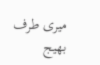میری طرف بھیج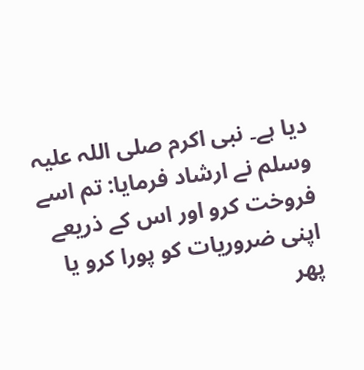دیا ہے۔ نبی اکرم صلی اللہ علیہ وسلم نے ارشاد فرمایا: تم اسے فروخت کرو اور اس کے ذریعے اپنی ضروریات کو پورا کرو یا پھر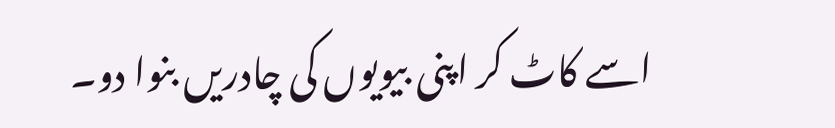اسے کاٹ کر اپنی بیویوں کی چادریں بنوا دو۔